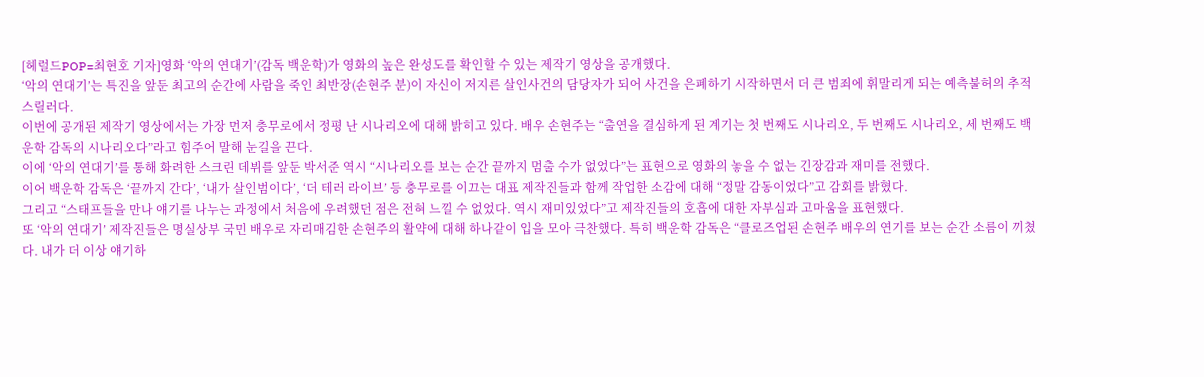[헤럴드POP=최현호 기자]영화 ‘악의 연대기’(감독 백운학)가 영화의 높은 완성도를 확인할 수 있는 제작기 영상을 공개했다.
‘악의 연대기’는 특진을 앞둔 최고의 순간에 사람을 죽인 최반장(손현주 분)이 자신이 저지른 살인사건의 담당자가 되어 사건을 은폐하기 시작하면서 더 큰 범죄에 휘말리게 되는 예측불허의 추적 스릴러다.
이번에 공개된 제작기 영상에서는 가장 먼저 충무로에서 정평 난 시나리오에 대해 밝히고 있다. 배우 손현주는 “출연을 결심하게 된 계기는 첫 번째도 시나리오, 두 번째도 시나리오, 세 번째도 백운학 감독의 시나리오다”라고 힘주어 말해 눈길을 끈다.
이에 ‘악의 연대기’를 통해 화려한 스크린 데뷔를 앞둔 박서준 역시 “시나리오를 보는 순간 끝까지 멈출 수가 없었다”는 표현으로 영화의 놓을 수 없는 긴장감과 재미를 전했다.
이어 백운학 감독은 ‘끝까지 간다’, ‘내가 살인범이다’, ‘더 테러 라이브’ 등 충무로를 이끄는 대표 제작진들과 함께 작업한 소감에 대해 “정말 감동이었다”고 감회를 밝혔다.
그리고 “스태프들을 만나 얘기를 나누는 과정에서 처음에 우려했던 점은 전혀 느낄 수 없었다. 역시 재미있었다”고 제작진들의 호흡에 대한 자부심과 고마움을 표현했다.
또 ‘악의 연대기’ 제작진들은 명실상부 국민 배우로 자리매김한 손현주의 활약에 대해 하나같이 입을 모아 극찬했다. 특히 백운학 감독은 “클로즈업된 손현주 배우의 연기를 보는 순간 소름이 끼쳤다. 내가 더 이상 얘기하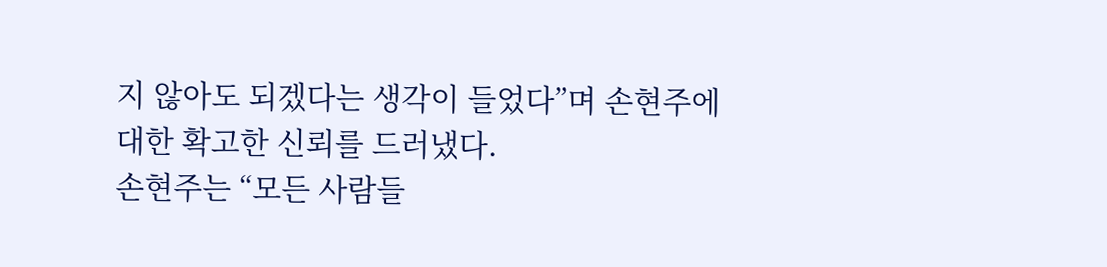지 않아도 되겠다는 생각이 들었다”며 손현주에 대한 확고한 신뢰를 드러냈다.
손현주는 “모든 사람들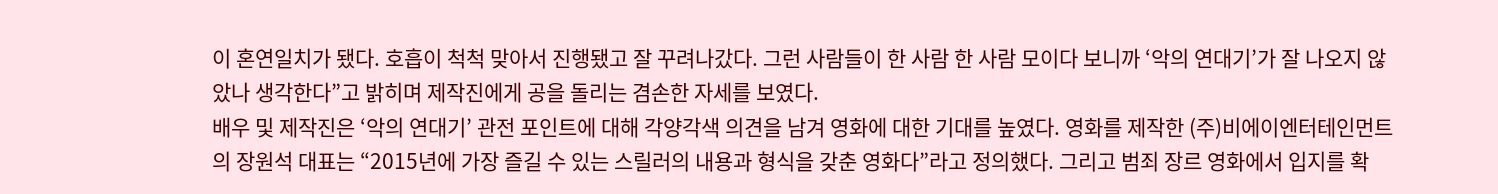이 혼연일치가 됐다. 호흡이 척척 맞아서 진행됐고 잘 꾸려나갔다. 그런 사람들이 한 사람 한 사람 모이다 보니까 ‘악의 연대기’가 잘 나오지 않았나 생각한다”고 밝히며 제작진에게 공을 돌리는 겸손한 자세를 보였다.
배우 및 제작진은 ‘악의 연대기’ 관전 포인트에 대해 각양각색 의견을 남겨 영화에 대한 기대를 높였다. 영화를 제작한 (주)비에이엔터테인먼트의 장원석 대표는 “2015년에 가장 즐길 수 있는 스릴러의 내용과 형식을 갖춘 영화다”라고 정의했다. 그리고 범죄 장르 영화에서 입지를 확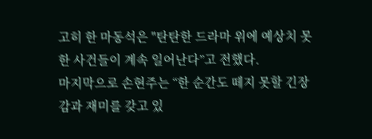고히 한 마동석은 "탄탄한 드라마 위에 예상치 못한 사건들이 계속 일어난다”고 전했다.
마지막으로 손현주는 “한 순간도 떼지 못할 긴장감과 재미를 갖고 있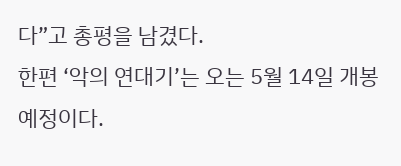다”고 총평을 남겼다.
한편 ‘악의 연대기’는 오는 5월 14일 개봉 예정이다.